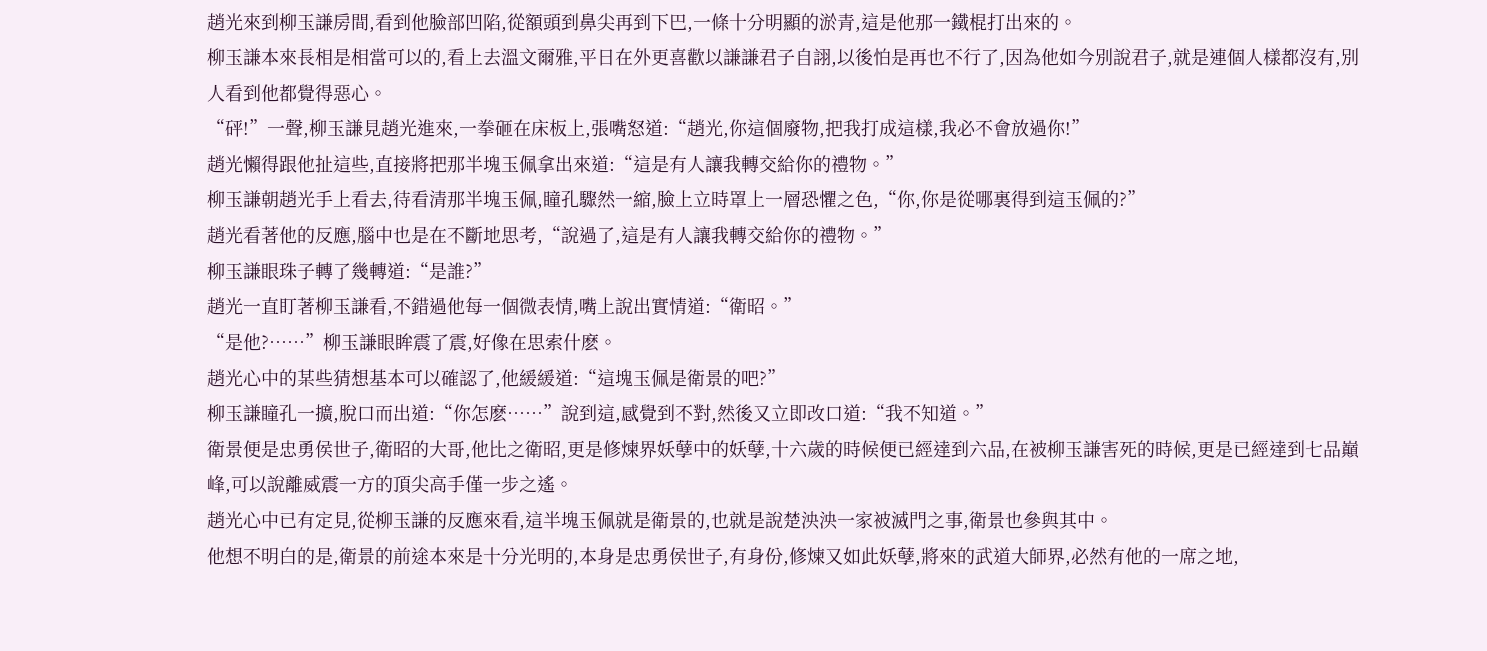趙光來到柳玉謙房間,看到他臉部凹陷,從額頭到鼻尖再到下巴,一條十分明顯的淤青,這是他那一鐵棍打出來的。
柳玉謙本來長相是相當可以的,看上去溫文爾雅,平日在外更喜歡以謙謙君子自詡,以後怕是再也不行了,因為他如今別說君子,就是連個人樣都沒有,別人看到他都覺得惡心。
“砰!”一聲,柳玉謙見趙光進來,一拳砸在床板上,張嘴怒道:“趙光,你這個廢物,把我打成這樣,我必不會放過你!”
趙光懶得跟他扯這些,直接將把那半塊玉佩拿出來道:“這是有人讓我轉交給你的禮物。”
柳玉謙朝趙光手上看去,待看清那半塊玉佩,瞳孔驟然一縮,臉上立時罩上一層恐懼之色,“你,你是從哪裏得到這玉佩的?”
趙光看著他的反應,腦中也是在不斷地思考,“說過了,這是有人讓我轉交給你的禮物。”
柳玉謙眼珠子轉了幾轉道:“是誰?”
趙光一直盯著柳玉謙看,不錯過他每一個微表情,嘴上說出實情道:“衛昭。”
“是他?……”柳玉謙眼眸震了震,好像在思索什麽。
趙光心中的某些猜想基本可以確認了,他緩緩道:“這塊玉佩是衛景的吧?”
柳玉謙瞳孔一擴,脫口而出道:“你怎麽……”說到這,感覺到不對,然後又立即改口道:“我不知道。”
衛景便是忠勇侯世子,衛昭的大哥,他比之衛昭,更是修煉界妖孽中的妖孽,十六歲的時候便已經達到六品,在被柳玉謙害死的時候,更是已經達到七品巔峰,可以說離威震一方的頂尖高手僅一步之遙。
趙光心中已有定見,從柳玉謙的反應來看,這半塊玉佩就是衛景的,也就是說楚泱泱一家被滅門之事,衛景也參與其中。
他想不明白的是,衛景的前途本來是十分光明的,本身是忠勇侯世子,有身份,修煉又如此妖孽,將來的武道大師界,必然有他的一席之地,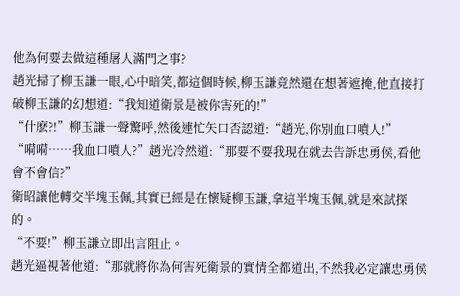他為何要去做這種屠人滿門之事?
趙光掃了柳玉謙一眼,心中暗笑,都這個時候,柳玉謙竟然還在想著遮掩,他直接打破柳玉謙的幻想道:“我知道衛景是被你害死的!”
“什麽?!”柳玉謙一聲驚呼,然後連忙矢口否認道:“趙光,你別血口噴人!”
“嗬嗬……我血口噴人?”趙光冷然道:“那要不要我現在就去告訴忠勇侯,看他會不會信?”
衛昭讓他轉交半塊玉佩,其實已經是在懷疑柳玉謙,拿這半塊玉佩,就是來試探的。
“不要!”柳玉謙立即出言阻止。
趙光逼視著他道:“那就將你為何害死衛景的實情全都道出,不然我必定讓忠勇侯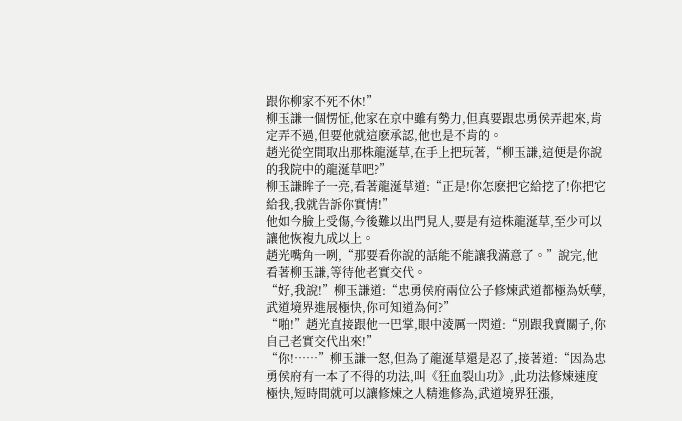跟你柳家不死不休!”
柳玉謙一個愣怔,他家在京中雖有勢力,但真要跟忠勇侯弄起來,肯定弄不過,但要他就這麽承認,他也是不肯的。
趙光從空間取出那株龍涎草,在手上把玩著,“柳玉謙,這便是你說的我院中的龍涎草吧?”
柳玉謙眸子一亮,看著龍涎草道:“正是!你怎麽把它給挖了!你把它給我,我就告訴你實情!”
他如今臉上受傷,今後難以出門見人,要是有這株龍涎草,至少可以讓他恢複九成以上。
趙光嘴角一咧,“那要看你說的話能不能讓我滿意了。”說完,他看著柳玉謙,等待他老實交代。
“好,我說!”柳玉謙道:“忠勇侯府兩位公子修煉武道都極為妖孽,武道境界進展極快,你可知道為何?”
“啪!”趙光直接跟他一巴掌,眼中淩厲一閃道:“別跟我賣關子,你自己老實交代出來!”
“你!……”柳玉謙一怒,但為了龍涎草還是忍了,接著道:“因為忠勇侯府有一本了不得的功法,叫《狂血裂山功》,此功法修煉速度極快,短時間就可以讓修煉之人精進修為,武道境界狂漲,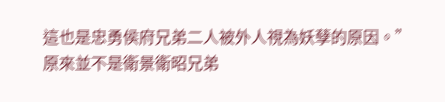這也是忠勇侯府兄弟二人被外人視為妖孽的原因。”
原來並不是衛景衛昭兄弟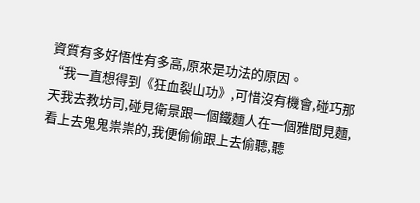資質有多好悟性有多高,原來是功法的原因。
“我一直想得到《狂血裂山功》,可惜沒有機會,碰巧那天我去教坊司,碰見衛景跟一個鐵麵人在一個雅間見麵,看上去鬼鬼祟祟的,我便偷偷跟上去偷聽,聽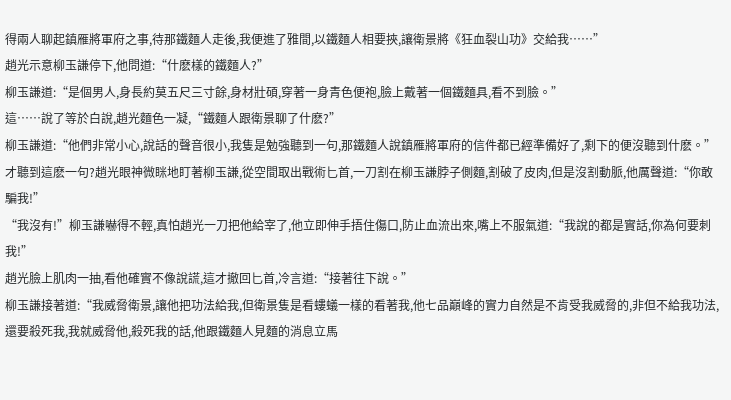得兩人聊起鎮雁將軍府之事,待那鐵麵人走後,我便進了雅間,以鐵麵人相要挾,讓衛景將《狂血裂山功》交給我……”
趙光示意柳玉謙停下,他問道:“什麽樣的鐵麵人?”
柳玉謙道:“是個男人,身長約莫五尺三寸餘,身材壯碩,穿著一身青色便袍,臉上戴著一個鐵麵具,看不到臉。”
這……說了等於白說,趙光麵色一凝,“鐵麵人跟衛景聊了什麽?”
柳玉謙道:“他們非常小心,說話的聲音很小,我隻是勉強聽到一句,那鐵麵人說鎮雁將軍府的信件都已經準備好了,剩下的便沒聽到什麽。”
才聽到這麽一句?趙光眼神微眯地盯著柳玉謙,從空間取出戰術匕首,一刀割在柳玉謙脖子側麵,割破了皮肉,但是沒割動脈,他厲聲道:“你敢騙我!”
“我沒有!”柳玉謙嚇得不輕,真怕趙光一刀把他給宰了,他立即伸手捂住傷口,防止血流出來,嘴上不服氣道:“我說的都是實話,你為何要刺我!”
趙光臉上肌肉一抽,看他確實不像說謊,這才撤回匕首,冷言道:“接著往下說。”
柳玉謙接著道:“我威脅衛景,讓他把功法給我,但衛景隻是看螻蟻一樣的看著我,他七品巔峰的實力自然是不肯受我威脅的,非但不給我功法,還要殺死我,我就威脅他,殺死我的話,他跟鐵麵人見麵的消息立馬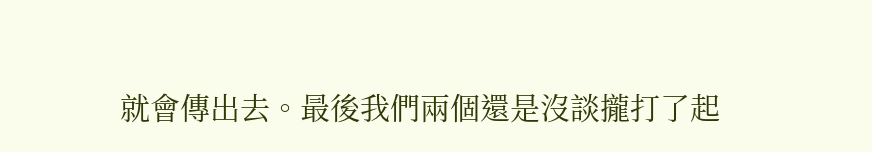就會傳出去。最後我們兩個還是沒談攏打了起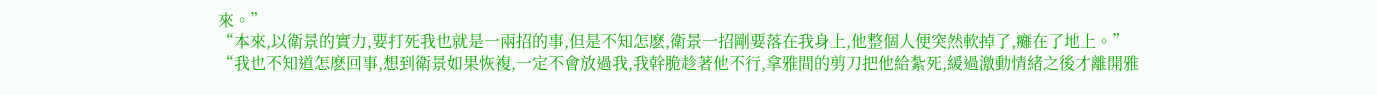來。”
“本來,以衛景的實力,要打死我也就是一兩招的事,但是不知怎麽,衛景一招剛要落在我身上,他整個人便突然軟掉了,癱在了地上。”
“我也不知道怎麽回事,想到衛景如果恢複,一定不會放過我,我幹脆趁著他不行,拿雅間的剪刀把他給紮死,緩過激動情緒之後才離開雅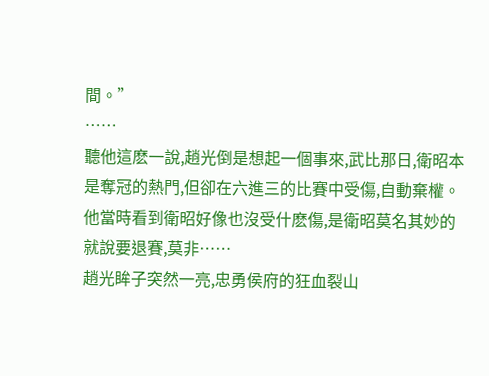間。”
……
聽他這麽一說,趙光倒是想起一個事來,武比那日,衛昭本是奪冠的熱門,但卻在六進三的比賽中受傷,自動棄權。
他當時看到衛昭好像也沒受什麽傷,是衛昭莫名其妙的就說要退賽,莫非……
趙光眸子突然一亮,忠勇侯府的狂血裂山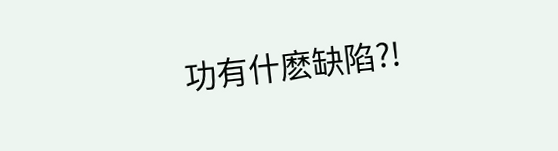功有什麽缺陷?!